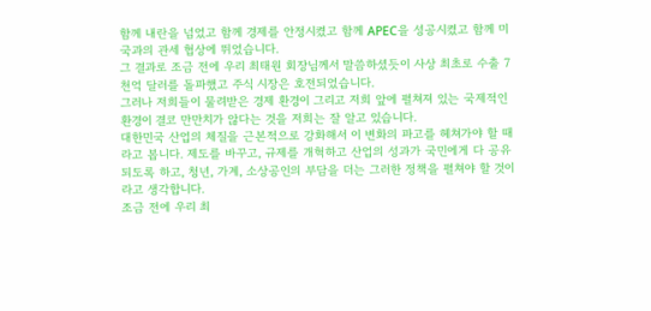함께 내란을 넘었고 함께 경제를 안정시켰고 함께 APEC을 성공시켰고 함께 미국과의 관세 협상에 뛰었습니다.
그 결과로 조금 전에 우리 최태원 회장님께서 말씀하셨듯이 사상 최초로 수출 7천억 달러를 돌파했고 주식 시장은 호전되었습니다.
그러나 저희들이 물려받은 경제 환경이 그리고 저희 앞에 펼쳐져 있는 국제적인 환경이 결코 만만치가 않다는 것을 저희는 잘 알고 있습니다.
대한민국 산업의 체질을 근본적으로 강화해서 이 변화의 파고를 헤쳐가야 할 때라고 봅니다. 제도를 바꾸고, 규제를 개혁하고 산업의 성과가 국민에게 다 공유되도록 하고, 청년, 가계, 소상공인의 부담을 더는 그러한 정책을 펼쳐야 할 것이라고 생각합니다.
조금 전에 우리 최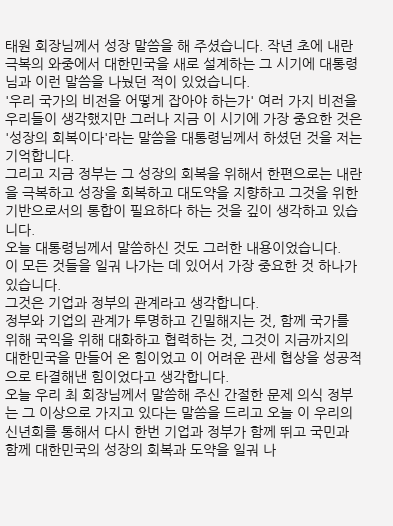태원 회장님께서 성장 말씀을 해 주셨습니다. 작년 초에 내란 극복의 와중에서 대한민국을 새로 설계하는 그 시기에 대통령님과 이런 말씀을 나눴던 적이 있었습니다.
'우리 국가의 비전을 어떻게 잡아야 하는가' 여러 가지 비전을 우리들이 생각했지만 그러나 지금 이 시기에 가장 중요한 것은 '성장의 회복이다'라는 말씀을 대통령님께서 하셨던 것을 저는 기억합니다.
그리고 지금 정부는 그 성장의 회복을 위해서 한편으로는 내란을 극복하고 성장을 회복하고 대도약을 지향하고 그것을 위한 기반으로서의 통합이 필요하다 하는 것을 깊이 생각하고 있습니다.
오늘 대통령님께서 말씀하신 것도 그러한 내용이었습니다.
이 모든 것들을 일궈 나가는 데 있어서 가장 중요한 것 하나가 있습니다.
그것은 기업과 정부의 관계라고 생각합니다.
정부와 기업의 관계가 투명하고 긴밀해지는 것, 함께 국가를 위해 국익을 위해 대화하고 협력하는 것, 그것이 지금까지의 대한민국을 만들어 온 힘이었고 이 어려운 관세 협상을 성공적으로 타결해낸 힘이었다고 생각합니다.
오늘 우리 최 회장님께서 말씀해 주신 간절한 문제 의식 정부는 그 이상으로 가지고 있다는 말씀을 드리고 오늘 이 우리의 신년회를 통해서 다시 한번 기업과 정부가 함께 뛰고 국민과 함께 대한민국의 성장의 회복과 도약을 일궈 나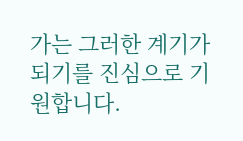가는 그러한 계기가 되기를 진심으로 기원합니다.